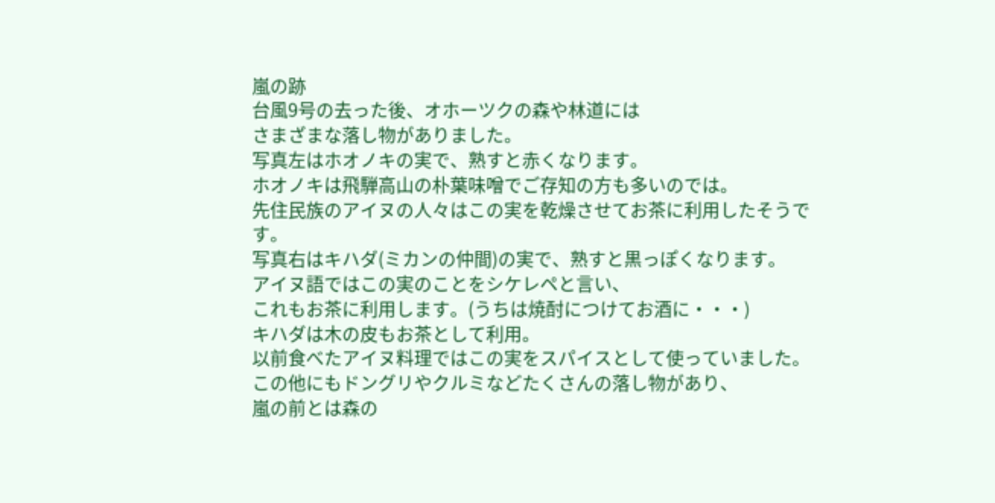嵐の跡
台風9号の去った後、オホーツクの森や林道には
さまざまな落し物がありました。
写真左はホオノキの実で、熟すと赤くなります。
ホオノキは飛騨高山の朴葉味噌でご存知の方も多いのでは。
先住民族のアイヌの人々はこの実を乾燥させてお茶に利用したそうです。
写真右はキハダ(ミカンの仲間)の実で、熟すと黒っぽくなります。
アイヌ語ではこの実のことをシケレペと言い、
これもお茶に利用します。(うちは焼酎につけてお酒に・・・)
キハダは木の皮もお茶として利用。
以前食べたアイヌ料理ではこの実をスパイスとして使っていました。
この他にもドングリやクルミなどたくさんの落し物があり、
嵐の前とは森の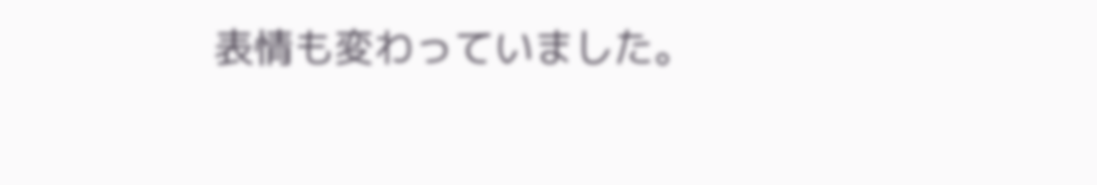表情も変わっていました。